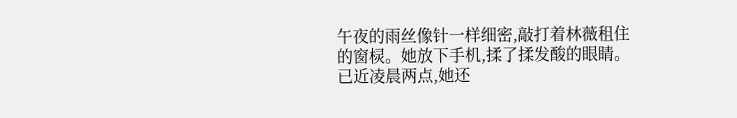午夜的雨丝像针一样细密,敲打着林薇租住的窗棂。她放下手机,揉了揉发酸的眼睛。
已近凌晨两点,她还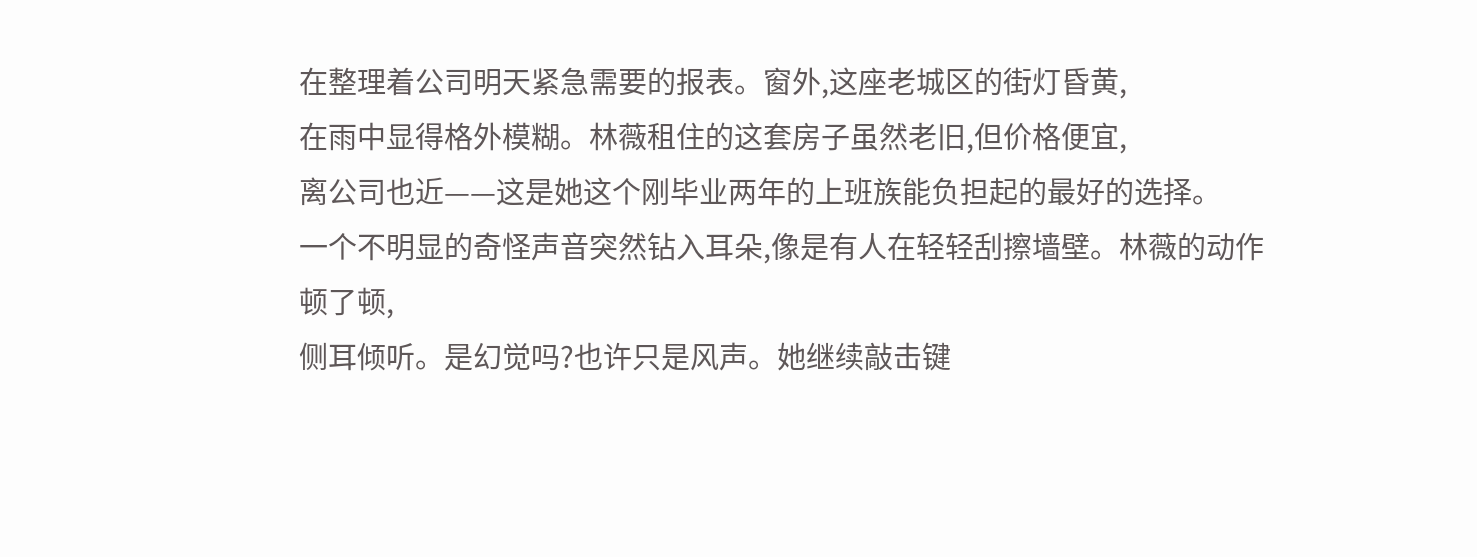在整理着公司明天紧急需要的报表。窗外,这座老城区的街灯昏黄,
在雨中显得格外模糊。林薇租住的这套房子虽然老旧,但价格便宜,
离公司也近——这是她这个刚毕业两年的上班族能负担起的最好的选择。
一个不明显的奇怪声音突然钻入耳朵,像是有人在轻轻刮擦墙壁。林薇的动作顿了顿,
侧耳倾听。是幻觉吗?也许只是风声。她继续敲击键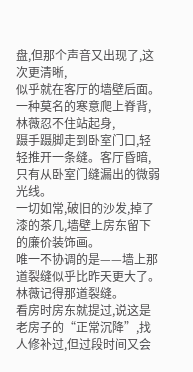盘,但那个声音又出现了,这次更清晰,
似乎就在客厅的墙壁后面。一种莫名的寒意爬上脊背,林薇忍不住站起身,
蹑手蹑脚走到卧室门口,轻轻推开一条缝。客厅昏暗,只有从卧室门缝漏出的微弱光线。
一切如常,破旧的沙发,掉了漆的茶几,墙壁上房东留下的廉价装饰画。
唯一不协调的是——墙上那道裂缝似乎比昨天更大了。林薇记得那道裂缝。
看房时房东就提过,说这是老房子的“正常沉降”,找人修补过,但过段时间又会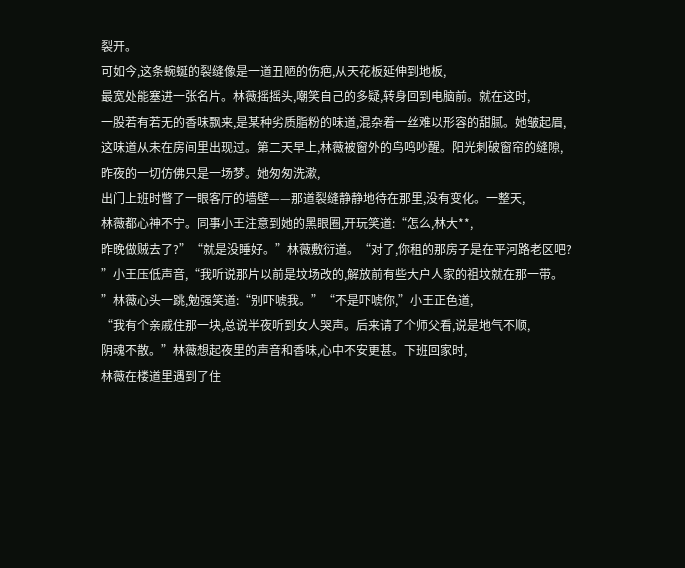裂开。
可如今,这条蜿蜒的裂缝像是一道丑陋的伤疤,从天花板延伸到地板,
最宽处能塞进一张名片。林薇摇摇头,嘲笑自己的多疑,转身回到电脑前。就在这时,
一股若有若无的香味飘来,是某种劣质脂粉的味道,混杂着一丝难以形容的甜腻。她皱起眉,
这味道从未在房间里出现过。第二天早上,林薇被窗外的鸟鸣吵醒。阳光刺破窗帘的缝隙,
昨夜的一切仿佛只是一场梦。她匆匆洗漱,
出门上班时瞥了一眼客厅的墙壁——那道裂缝静静地待在那里,没有变化。一整天,
林薇都心神不宁。同事小王注意到她的黑眼圈,开玩笑道:“怎么,林大**,
昨晚做贼去了?”“就是没睡好。”林薇敷衍道。“对了,你租的那房子是在平河路老区吧?
”小王压低声音,“我听说那片以前是坟场改的,解放前有些大户人家的祖坟就在那一带。
”林薇心头一跳,勉强笑道:“别吓唬我。”“不是吓唬你,”小王正色道,
“我有个亲戚住那一块,总说半夜听到女人哭声。后来请了个师父看,说是地气不顺,
阴魂不散。”林薇想起夜里的声音和香味,心中不安更甚。下班回家时,
林薇在楼道里遇到了住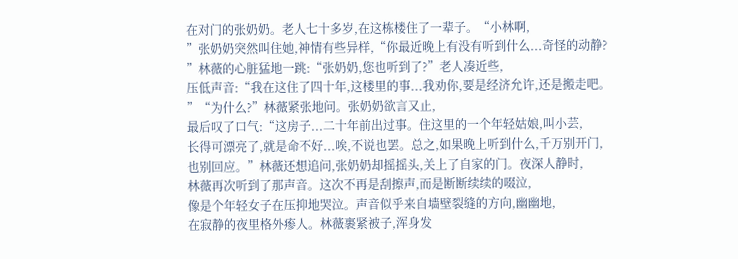在对门的张奶奶。老人七十多岁,在这栋楼住了一辈子。“小林啊,
”张奶奶突然叫住她,神情有些异样,“你最近晚上有没有听到什么...奇怪的动静?
”林薇的心脏猛地一跳:“张奶奶,您也听到了?”老人凑近些,
压低声音:“我在这住了四十年,这楼里的事...我劝你,要是经济允许,还是搬走吧。
”“为什么?”林薇紧张地问。张奶奶欲言又止,
最后叹了口气:“这房子...二十年前出过事。住这里的一个年轻姑娘,叫小芸,
长得可漂亮了,就是命不好...唉,不说也罢。总之,如果晚上听到什么,千万别开门,
也别回应。”林薇还想追问,张奶奶却摇摇头,关上了自家的门。夜深人静时,
林薇再次听到了那声音。这次不再是刮擦声,而是断断续续的啜泣,
像是个年轻女子在压抑地哭泣。声音似乎来自墙壁裂缝的方向,幽幽地,
在寂静的夜里格外瘆人。林薇裹紧被子,浑身发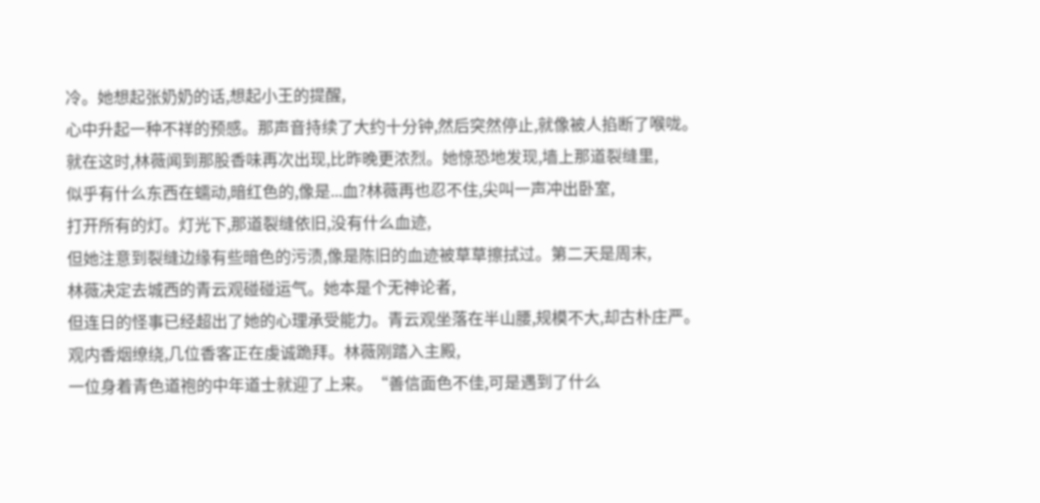冷。她想起张奶奶的话,想起小王的提醒,
心中升起一种不祥的预感。那声音持续了大约十分钟,然后突然停止,就像被人掐断了喉咙。
就在这时,林薇闻到那股香味再次出现,比昨晚更浓烈。她惊恐地发现,墙上那道裂缝里,
似乎有什么东西在蠕动,暗红色的,像是...血?林薇再也忍不住,尖叫一声冲出卧室,
打开所有的灯。灯光下,那道裂缝依旧,没有什么血迹,
但她注意到裂缝边缘有些暗色的污渍,像是陈旧的血迹被草草擦拭过。第二天是周末,
林薇决定去城西的青云观碰碰运气。她本是个无神论者,
但连日的怪事已经超出了她的心理承受能力。青云观坐落在半山腰,规模不大,却古朴庄严。
观内香烟缭绕,几位香客正在虔诚跪拜。林薇刚踏入主殿,
一位身着青色道袍的中年道士就迎了上来。“善信面色不佳,可是遇到了什么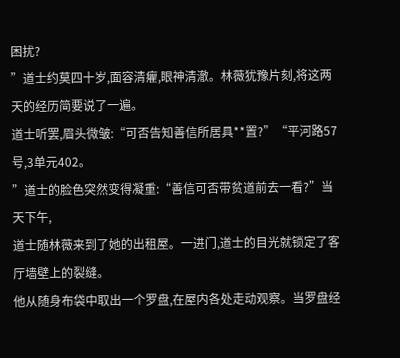困扰?
”道士约莫四十岁,面容清癯,眼神清澈。林薇犹豫片刻,将这两天的经历简要说了一遍。
道士听罢,眉头微皱:“可否告知善信所居具**置?”“平河路57号,3单元402。
”道士的脸色突然变得凝重:“善信可否带贫道前去一看?”当天下午,
道士随林薇来到了她的出租屋。一进门,道士的目光就锁定了客厅墙壁上的裂缝。
他从随身布袋中取出一个罗盘,在屋内各处走动观察。当罗盘经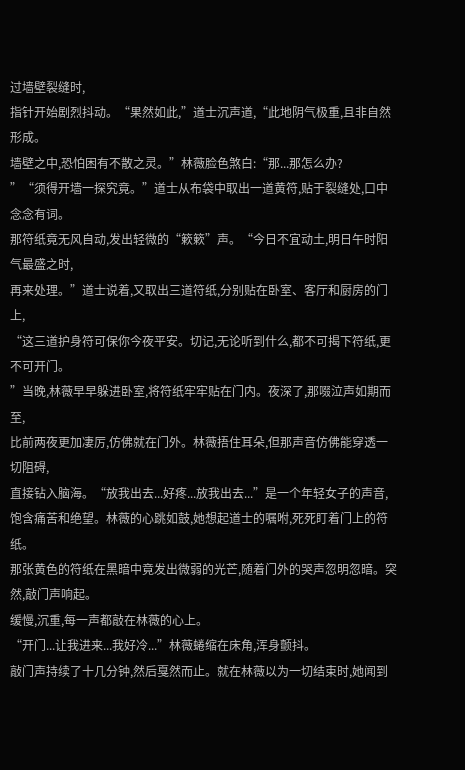过墙壁裂缝时,
指针开始剧烈抖动。“果然如此,”道士沉声道,“此地阴气极重,且非自然形成。
墙壁之中,恐怕困有不散之灵。”林薇脸色煞白:“那...那怎么办?
”“须得开墙一探究竟。”道士从布袋中取出一道黄符,贴于裂缝处,口中念念有词。
那符纸竟无风自动,发出轻微的“簌簌”声。“今日不宜动土,明日午时阳气最盛之时,
再来处理。”道士说着,又取出三道符纸,分别贴在卧室、客厅和厨房的门上,
“这三道护身符可保你今夜平安。切记,无论听到什么,都不可揭下符纸,更不可开门。
”当晚,林薇早早躲进卧室,将符纸牢牢贴在门内。夜深了,那啜泣声如期而至,
比前两夜更加凄厉,仿佛就在门外。林薇捂住耳朵,但那声音仿佛能穿透一切阻碍,
直接钻入脑海。“放我出去...好疼...放我出去...”是一个年轻女子的声音,
饱含痛苦和绝望。林薇的心跳如鼓,她想起道士的嘱咐,死死盯着门上的符纸。
那张黄色的符纸在黑暗中竟发出微弱的光芒,随着门外的哭声忽明忽暗。突然,敲门声响起。
缓慢,沉重,每一声都敲在林薇的心上。
“开门...让我进来...我好冷...”林薇蜷缩在床角,浑身颤抖。
敲门声持续了十几分钟,然后戛然而止。就在林薇以为一切结束时,她闻到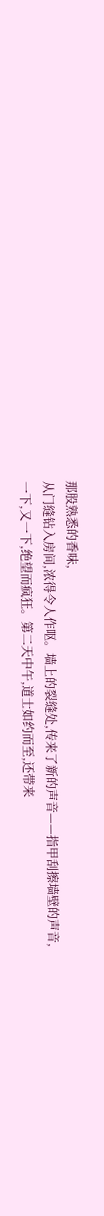那股熟悉的香味,
从门缝钻入房间,浓得令人作呕。墙上的裂缝处,传来了新的声音——指甲刮擦墙壁的声音,
一下,又一下,绝望而疯狂。第二天中午,道士如约而至,还带来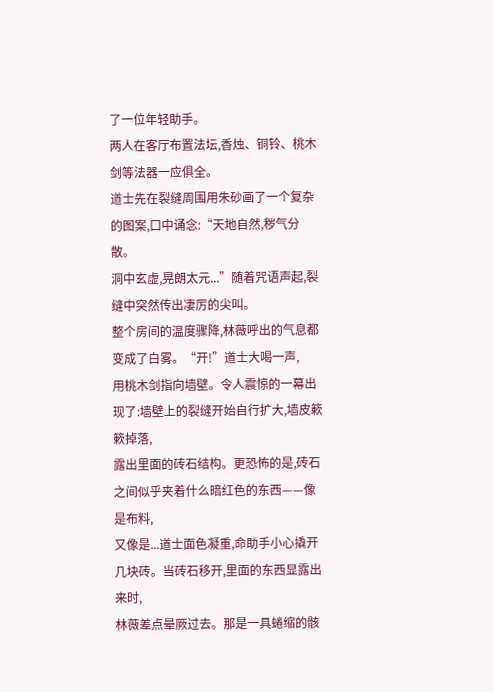了一位年轻助手。
两人在客厅布置法坛,香烛、铜铃、桃木剑等法器一应俱全。
道士先在裂缝周围用朱砂画了一个复杂的图案,口中诵念:“天地自然,秽气分散。
洞中玄虚,晃朗太元...”随着咒语声起,裂缝中突然传出凄厉的尖叫。
整个房间的温度骤降,林薇呼出的气息都变成了白雾。“开!”道士大喝一声,
用桃木剑指向墙壁。令人震惊的一幕出现了:墙壁上的裂缝开始自行扩大,墙皮簌簌掉落,
露出里面的砖石结构。更恐怖的是,砖石之间似乎夹着什么暗红色的东西——像是布料,
又像是...道士面色凝重,命助手小心撬开几块砖。当砖石移开,里面的东西显露出来时,
林薇差点晕厥过去。那是一具蜷缩的骸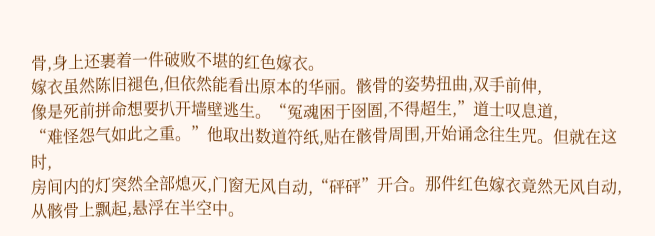骨,身上还裹着一件破败不堪的红色嫁衣。
嫁衣虽然陈旧褪色,但依然能看出原本的华丽。骸骨的姿势扭曲,双手前伸,
像是死前拼命想要扒开墙壁逃生。“冤魂困于囹圄,不得超生,”道士叹息道,
“难怪怨气如此之重。”他取出数道符纸,贴在骸骨周围,开始诵念往生咒。但就在这时,
房间内的灯突然全部熄灭,门窗无风自动,“砰砰”开合。那件红色嫁衣竟然无风自动,
从骸骨上飘起,悬浮在半空中。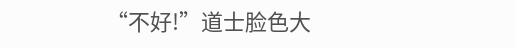“不好!”道士脸色大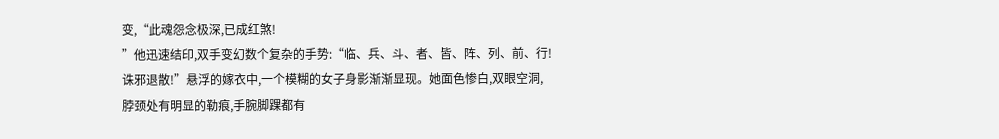变,“此魂怨念极深,已成红煞!
”他迅速结印,双手变幻数个复杂的手势:“临、兵、斗、者、皆、阵、列、前、行!
诛邪退散!”悬浮的嫁衣中,一个模糊的女子身影渐渐显现。她面色惨白,双眼空洞,
脖颈处有明显的勒痕,手腕脚踝都有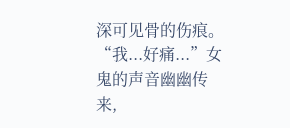深可见骨的伤痕。
“我...好痛...”女鬼的声音幽幽传来,